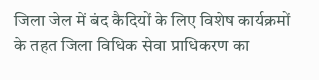जिला जेल में बंद कैदियों के लिए विशेष कार्यक्रमों के तहत जिला विधिक सेवा प्राधिकरण का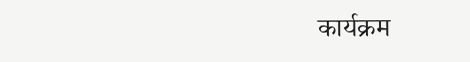कार्यक्रम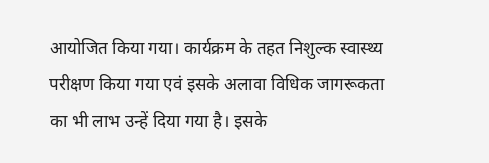आयोजित किया गया। कार्यक्रम के तहत निशुल्क स्वास्थ्य परीक्षण किया गया एवं इसके अलावा विधिक जागरूकता का भी लाभ उन्हें दिया गया है। इसके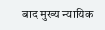बाद मुख्य न्यायिक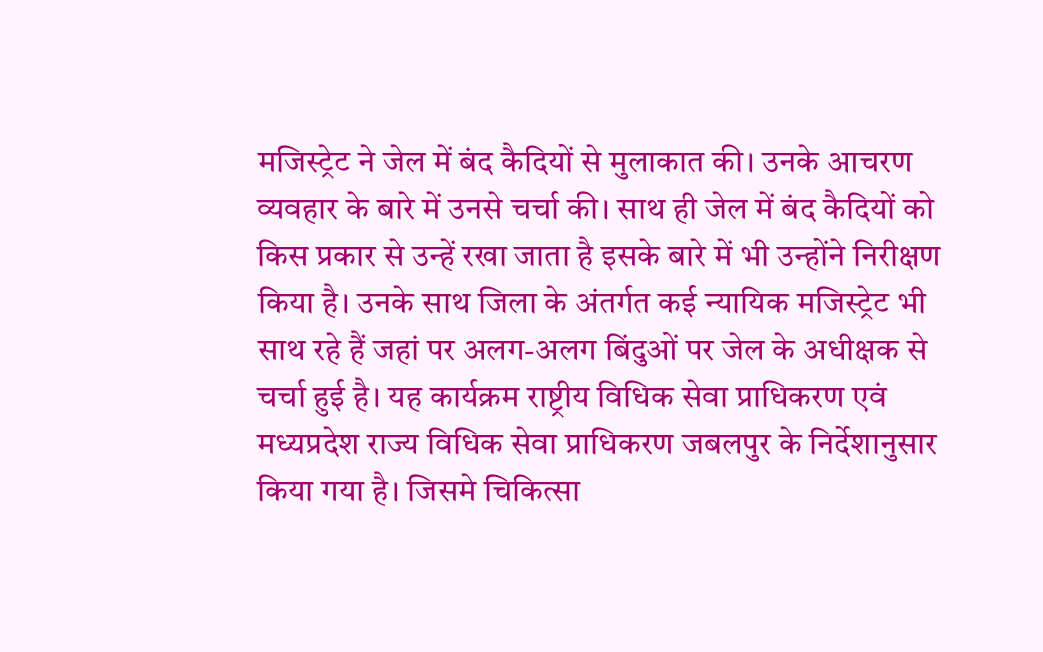मजिस्ट्रेट ने जेल में बंद कैदियों से मुलाकात की। उनके आचरण व्यवहार के बारे में उनसे चर्चा की। साथ ही जेल में बंद कैदियों को किस प्रकार से उन्हें रखा जाता है इसके बारे में भी उन्होंने निरीक्षण किया है। उनके साथ जिला के अंतर्गत कई न्यायिक मजिस्ट्रेट भी साथ रहे हैं जहां पर अलग-अलग बिंदुओं पर जेल के अधीक्षक से चर्चा हुई है। यह कार्यक्रम राष्ट्रीय विधिक सेवा प्राधिकरण एवं मध्यप्रदेश राज्य विधिक सेवा प्राधिकरण जबलपुर के निर्देशानुसार किया गया है। जिसमे चिकित्सा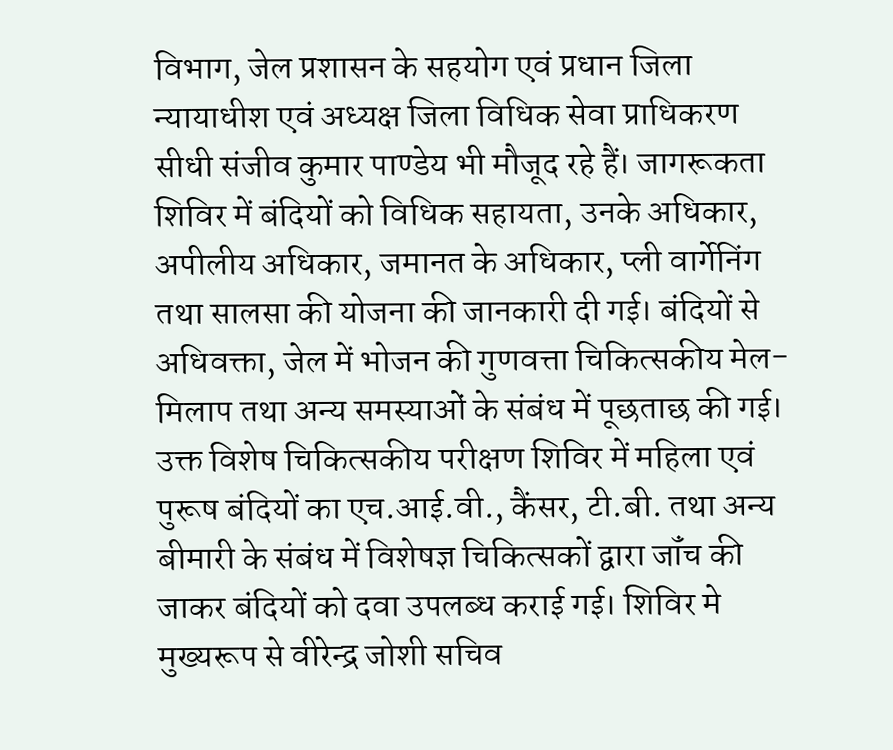विभाग, जेल प्रशासन के सहयोग एवं प्रधान जिला न्यायाधीश एवं अध्यक्ष जिला विधिक सेवा प्राधिकरण सीधी संजीव कुमार पाण्डेय भी मौजूद रहे हैं। जागरूकता शिविर में बंदियों को विधिक सहायता, उनके अधिकार, अपीलीय अधिकार, जमानत के अधिकार, प्ली वार्गेनिंग तथा सालसा की योजना की जानकारी दी गई। बंदियों से अधिवक्ता, जेल में भोजन की गुणवत्ता चिकित्सकीय मेल-मिलाप तथा अन्य समस्याओं के संबंध में पूछताछ की गई। उक्त विशेष चिकित्सकीय परीक्षण शिविर में महिला एवं पुरूष बंदियों का एच.आई.वी., कैंसर, टी.बी. तथा अन्य बीमारी के संबंध में विशेषज्ञ चिकित्सकों द्वारा जॉंच की जाकर बंदियों को दवा उपलब्ध कराई गई। शिविर मे मुख्यरूप से वीरेन्द्र जोशी सचिव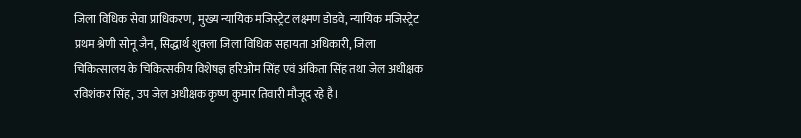जिला विधिक सेवा प्राधिकरण, मुख्य न्यायिक मजिस्ट्रेट लक्ष्मण डोडवे, न्यायिक मजिस्ट्रेट प्रथम श्रेणी सोनू जैन, सिद्धार्थ शुक्ला जिला विधिक सहायता अधिकारी, जिला चिकित्सालय के चिकित्सकीय विशेषज्ञ हरिओम सिंह एवं अंकिता सिंह तथा जेल अधीक्षक रविशंकर सिंह, उप जेल अधीक्षक कृष्ण कुमार तिवारी मौजूद रहे है।